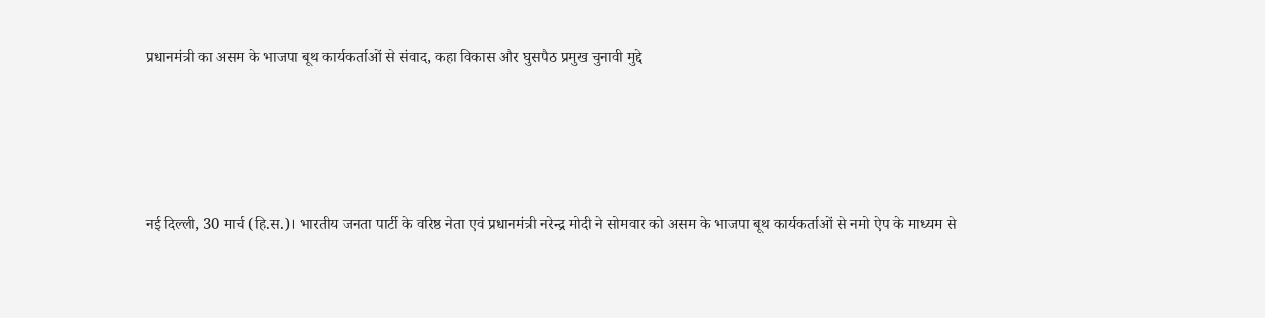प्रधानमंत्री का असम के भाजपा बूथ कार्यकर्ताओं से संवाद, कहा विकास और घुसपैठ प्रमुख चुनावी मुद्दे




नई दिल्ली, 30 मार्च (हि.स.)। भारतीय जनता पार्टी के वरिष्ठ नेता एवं प्रधानमंत्री नरेन्द्र मोदी ने सोमवार को असम के भाजपा बूथ कार्यकर्ताओं से नमो ऐप के माध्यम से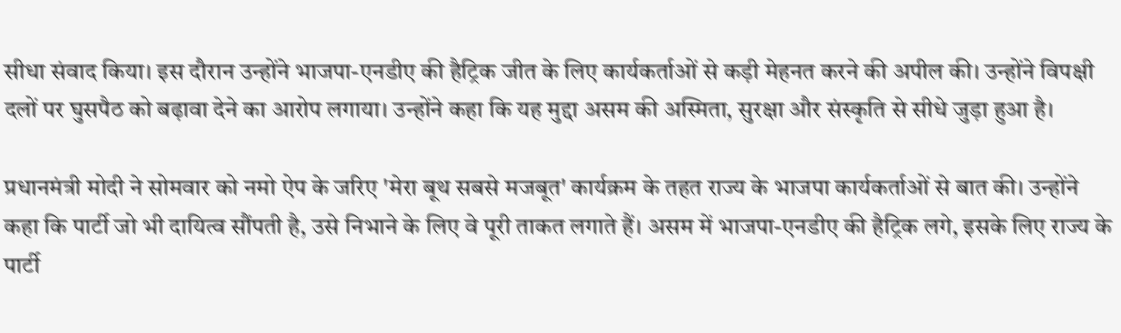सीधा संवाद किया। इस दौरान उन्होंने भाजपा-एनडीए की हैट्रिक जीत के लिए कार्यकर्ताओं से कड़ी मेहनत करने की अपील की। उन्होंने विपक्षी दलों पर घुसपैठ को बढ़ावा देने का आरोप लगाया। उन्होंने कहा कि यह मुद्दा असम की अस्मिता, सुरक्षा और संस्कृति से सीधे जुड़ा हुआ है।

प्रधानमंत्री मोदी ने सोमवार को नमो ऐप के जरिए 'मेरा बूथ सबसे मजबूत' कार्यक्रम के तहत राज्य के भाजपा कार्यकर्ताओं से बात की। उन्होंने कहा कि पार्टी जो भी दायित्व सौंपती है, उसे निभाने के लिए वे पूरी ताकत लगाते हैं। असम में भाजपा-एनडीए की हैट्रिक लगे, इसके लिए राज्य के पार्टी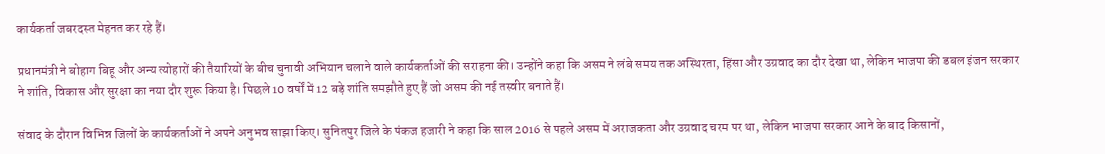कार्यकर्ता जबरदस्त मेहनत कर रहे हैं।

प्रधानमंत्री ने बोहाग बिहू और अन्य त्योहारों की तैयारियों के बीच चुनावी अभियान चलाने वाले कार्यकर्ताओं की सराहना की। उन्होंने कहा कि असम ने लंबे समय तक अस्थिरता, हिंसा और उग्रवाद का दौर देखा था, लेकिन भाजपा की डबल इंजन सरकार ने शांति, विकास और सुरक्षा का नया दौर शुरू किया है। पिछले 10 वर्षों में 12 बड़े शांति समझौते हुए हैं जो असम की नई तस्वीर बनाते हैं।

संवाद के दौरान विभिन्न जिलों के कार्यकर्ताओं ने अपने अनुभव साझा किए। सुनितपुर जिले के पंकज हजारी ने कहा कि साल 2016 से पहले असम में अराजकता और उग्रवाद चरम पर था, लेकिन भाजपा सरकार आने के बाद किसानों,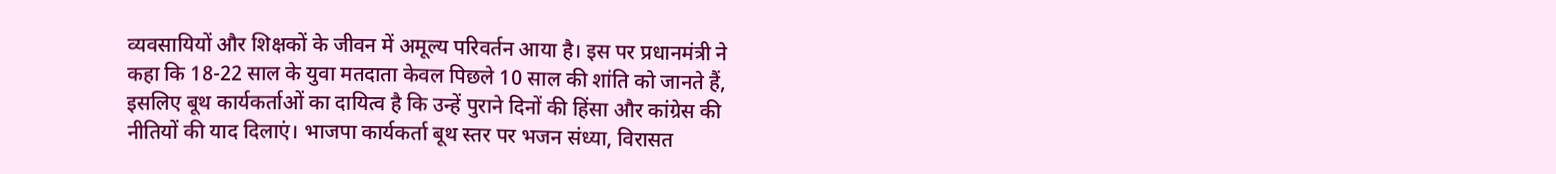व्यवसायियों और शिक्षकों के जीवन में अमूल्य परिवर्तन आया है। इस पर प्रधानमंत्री ने कहा कि 18-22 साल के युवा मतदाता केवल पिछले 10 साल की शांति को जानते हैं, इसलिए बूथ कार्यकर्ताओं का दायित्व है कि उन्हें पुराने दिनों की हिंसा और कांग्रेस की नीतियों की याद दिलाएं। भाजपा कार्यकर्ता बूथ स्तर पर भजन संध्या, विरासत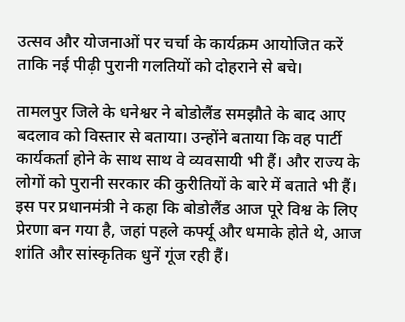उत्सव और योजनाओं पर चर्चा के कार्यक्रम आयोजित करें ताकि नई पीढ़ी पुरानी गलतियों को दोहराने से बचे।

तामलपुर जिले के धनेश्वर ने बोडोलैंड समझौते के बाद आए बदलाव को विस्तार से बताया। उन्होंने बताया कि वह पार्टी कार्यकर्ता होने के साथ साथ वे व्यवसायी भी हैं। और राज्य के लोगों को पुरानी सरकार की कुरीतियों के बारे में बताते भी हैं। इस पर प्रधानमंत्री ने कहा कि बोडोलैंड आज पूरे विश्व के लिए प्रेरणा बन गया है, जहां पहले कर्फ्यू और धमाके होते थे, आज शांति और सांस्कृतिक धुनें गूंज रही हैं।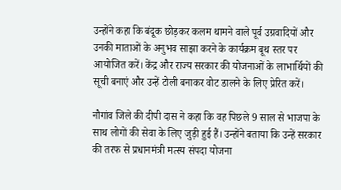उन्होंने कहा कि बंदूक छोड़कर कलम थामने वाले पूर्व उग्रवादियों और उनकी माताओं के अनुभव साझा करने के कार्यक्रम बूथ स्तर पर आयोजित करें। केंद्र और राज्य सरकार की योजनाओं के लाभार्थियों की सूची बनाएं और उन्हें टोली बनाकर वोट डालने के लिए प्रेरित करें।

नौगांव जिले की दीपी दास ने कहा कि वह पिछले 9 साल से भाजपा के साथ लोगों की सेवा के लिए जुड़ी हुई हैं। उन्होंने बताया कि उन्हें सरकार की तरफ से प्रधानमंत्री मत्स्य संपदा योजना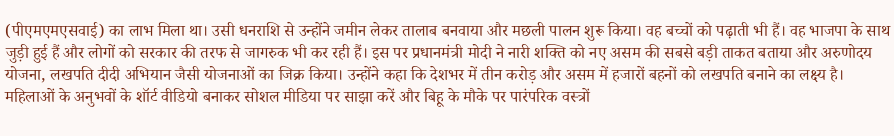(पीएमएमएसवाई) का लाभ मिला था। उसी धनराशि से उन्होंने जमीन लेकर तालाब बनवाया और मछली पालन शुरू किया। वह बच्चों को पढ़ाती भी हैं। वह भाजपा के साथ जुड़ी हुई हैं और लोगों को सरकार की तरफ से जागरुक भी कर रही हैं। इस पर प्रधानमंत्री मोदी ने नारी शक्ति को नए असम की सबसे बड़ी ताकत बताया और अरुणोदय योजना, लखपति दीदी अभियान जैसी योजनाओं का जिक्र किया। उन्होंने कहा कि देशभर में तीन करोड़ और असम में हजारों बहनों को लखपति बनाने का लक्ष्य है। महिलाओं के अनुभवों के शॉर्ट वीडियो बनाकर सोशल मीडिया पर साझा करें और बिहू के मौके पर पारंपरिक वस्त्रों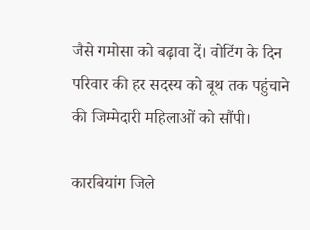जैसे गमोसा को बढ़ावा दें। वोटिंग के दिन परिवार की हर सदस्य को बूथ तक पहुंचाने की जिम्मेदारी महिलाओं को सौंपी।

कारबियांग जिले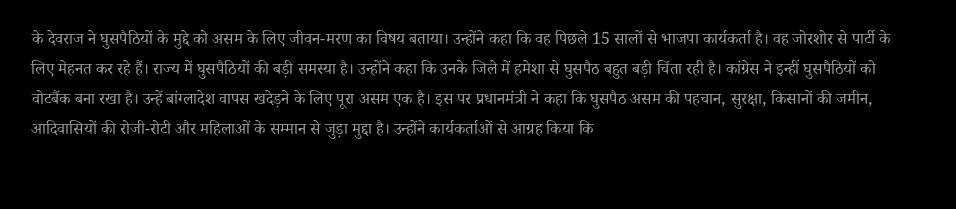के देवराज ने घुसपैठियों के मुद्दे को असम के लिए जीवन-मरण का विषय बताया। उन्होंने कहा कि वह पिछले 15 सालों से भाजपा कार्यकर्ता है। वह जोरशोर से पार्टी के लिए मेहनत कर रहे हैं। राज्य में घुसपैठियों की बड़ी समस्या है। उन्होंने कहा कि उनके जिले में हमेशा से घुसपैठ बहुत बड़ी चिंता रही है। कांग्रेस ने इन्हीं घुसपैठियों को वोटबैंक बना रखा है। उन्हें बांग्लादेश वापस खदेड़ने के लिए पूरा असम एक है। इस पर प्रधानमंत्री ने कहा कि घुसपैठ असम की पहचान, सुरक्षा, किसानों की जमीन, आदिवासियों की रोजी-रोटी और महिलाओं के सम्मान से जुड़ा मुद्दा है। उन्होंने कार्यकर्ताओं से आग्रह किया कि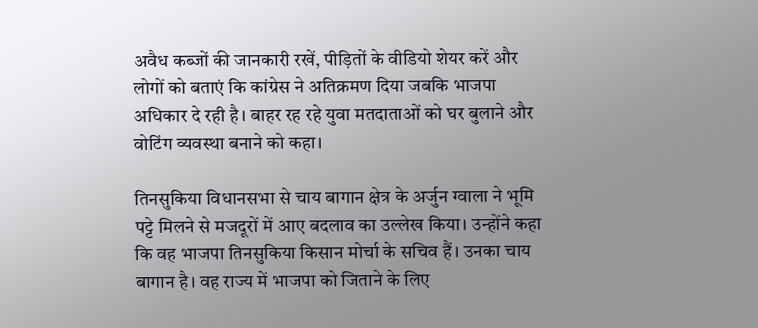अवैध कब्जों की जानकारी रखें, पीड़ितों के वीडियो शेयर करें और लोगों को बताएं कि कांग्रेस ने अतिक्रमण दिया जबकि भाजपा अधिकार दे रही है। बाहर रह रहे युवा मतदाताओं को घर बुलाने और वोटिंग व्यवस्था बनाने को कहा।

तिनसुकिया विधानसभा से चाय बागान क्षेत्र के अर्जुन ग्वाला ने भूमि पट्टे मिलने से मजदूरों में आए बदलाव का उल्लेख किया। उन्होंने कहा कि वह भाजपा तिनसुकिया किसान मोर्चा के सचिव हैं। उनका चाय बागान है। वह राज्य में भाजपा को जिताने के लिए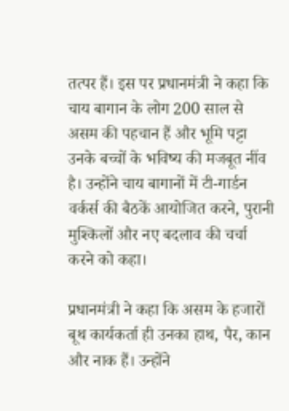तत्पर हैं। इस पर प्रधानमंत्री ने कहा कि चाय बागान के लोग 200 साल से असम की पहचान हैं और भूमि पट्टा उनके बच्चों के भविष्य की मजबूत नींव है। उन्होंने चाय बागानों में टी-गार्डन वर्कर्स की बैठकें आयोजित करने, पुरानी मुश्किलों और नए बदलाव की चर्चा करने को कहा।

प्रधानमंत्री ने कहा कि असम के हजारों बूथ कार्यकर्ता ही उनका हाथ, पैर, कान और नाक हैं। उन्होंने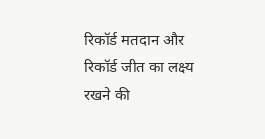रिकॉर्ड मतदान और रिकॉर्ड जीत का लक्ष्य रखने की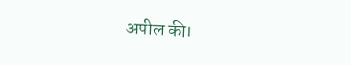अपील की।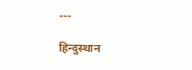---

हिन्दुस्थान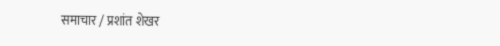समाचार / प्रशांत शेखर